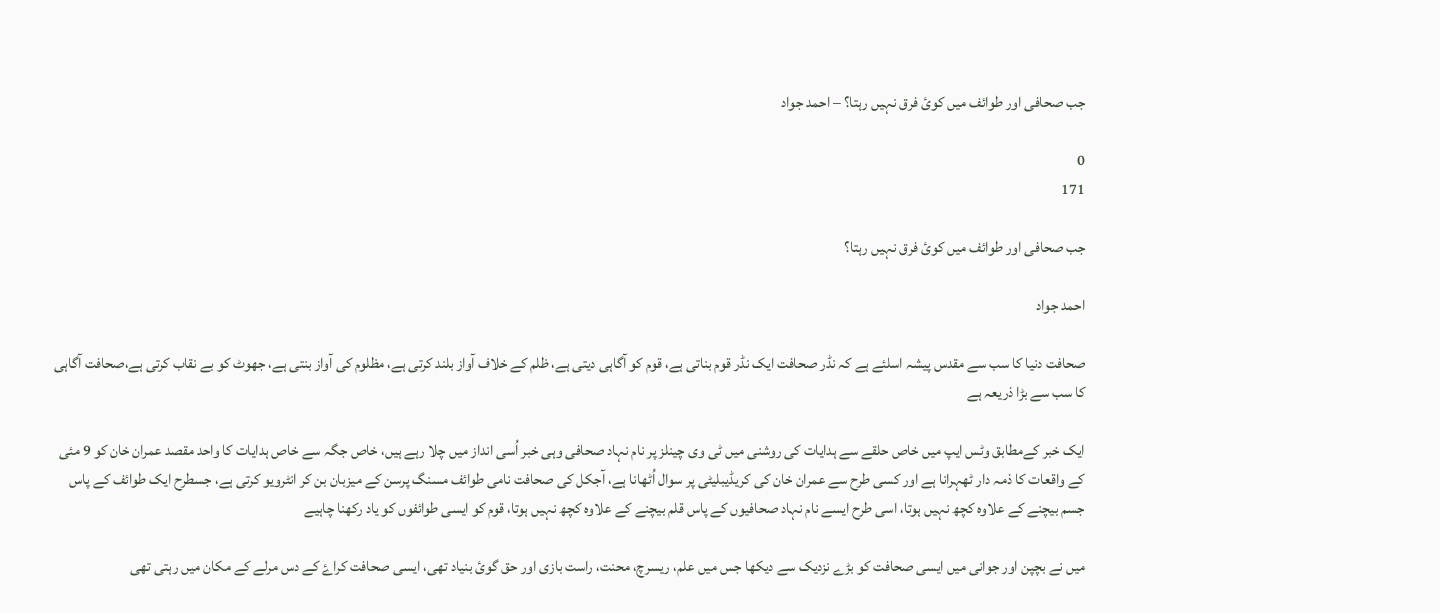جب صحافی اور طوائف میں کوئ فرق نہیں رہتا؟ – احمد جواد

0
171

جب صحافی اور طوائف میں کوئ فرق نہیں رہتا؟

احمد جواد

صحافت دنیا کا سب سے مقدس پیشہ اسلئے ہے کہ نڈر صحافت ایک نڈر قوم بناتی ہے، قوم کو آگاہی دیتی ہے، ظلم کے خلاف آواز بلند کرتی ہے، مظلوم کی آواز بنتی ہے، جھوٹ کو بے نقاب کرتی ہے،صحافت آگاہی کا سب سے بڑا ذریعہ ہے

ایک خبر کےمطابق وٹس ایپ میں خاص حلقے سے ہدایات کی روشنی میں ٹی وی چینلز پر نام نہاد صحافی وہی خبر اُسی انداز میں چلا رہے ہیں، خاص جگہ سے خاص ہدایات کا واحد مقصد عمران خان کو 9 مئی کے واقعات کا ذمہ دار ٹھہرانا ہے اور کسی طرح سے عمران خان کی کریڈیبلیٹی پر سوال اُٹھانا ہے، آجکل کی صحافت نامی طوائف مسنگ پرسن کے میزبان بن کر انٹرویو کرتی ہے، جسطرح ایک طوائف کے پاس جسم بیچنے کے علاوہ کچھ نہیں ہوتا، اسی طرح ایسے نام نہاد صحافیوں کے پاس قلم بیچنے کے علاوہ کچھ نہیں ہوتا، قوم کو ایسی طوائفوں کو یاد رکھنا چاہیے

میں نے بچپن اور جوانی میں ایسی صحافت کو بڑے نزدیک سے دیکھا جس میں علم، ریسرچ، محنت، راست بازی اور حق گوئ بنیاد تھی، ایسی صحافت کراۓ کے دس مرلے کے مکان میں رہتی تھی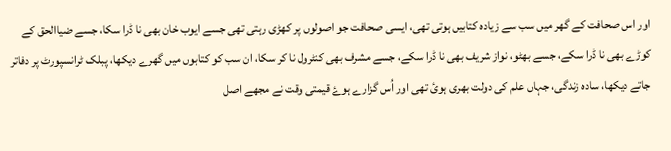اور اس صحافت کے گھر میں سب سے زیادہ کتابیں ہوتی تھی، ایسی صحافت جو اصولوں پر کھڑی رہتی تھی جسے ایوب خان بھی نا ڈرا سکا، جسے ضیاالحق کے کوڑے بھی نا ڈرا سکے، جسے بھٹو، نواز شریف بھی نا ڈرا سکے، جسے مشرف بھی کنٹرول نا کر سکا، ان سب کو کتابوں میں گھرے دیکھا، پبلک ٹرانسپورٹ پر دفاتر جاتے دیکھا، سادہ زندگی، جہاں علم کی دولت بھری ہوئ تھی اور اُس گزارے ہوۓ قیمتی وقت نے مجھے اصل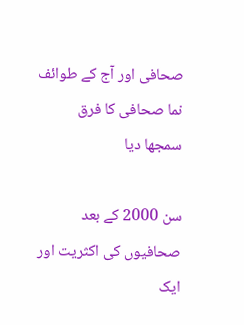صحافی اور آج کے طوائف نما صحافی کا فرق سمجھا دیا

سن 2000 کے بعد صحافیوں کی اکثریت اور ایک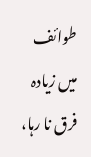طوائف میں زیادہ فرق نا رہا،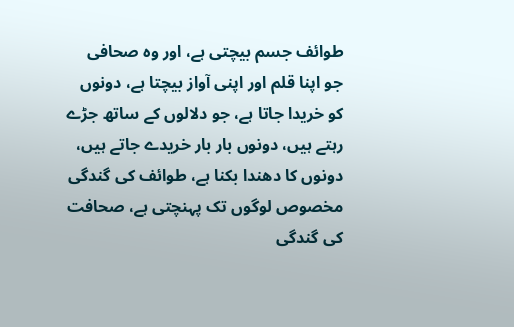طوائف جسم بیچتی ہے، اور وہ صحافی جو اپنا قلم اور اپنی آواز بیچتا ہے، دونوں کو خریدا جاتا ہے، جو دلالوں کے ساتھ جڑے رہتے ہیں، دونوں بار بار خریدے جاتے ہیں، دونوں کا دھندا بکنا ہے، طوائف کی گندگی مخصوص لوگوں تک پہنچتی ہے، صحافت کی گندگی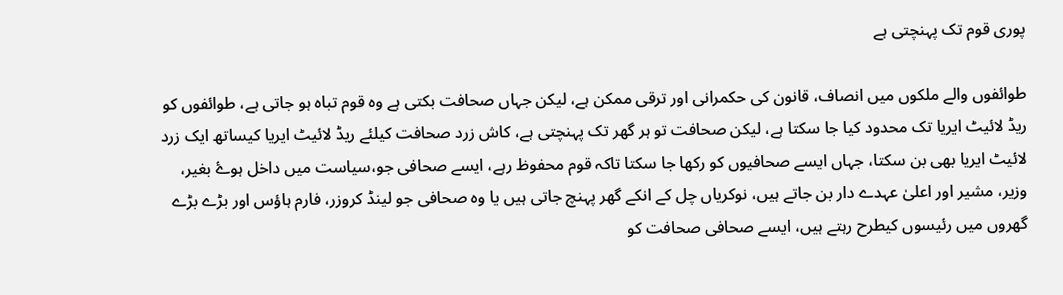پوری قوم تک پہنچتی ہے

طوائفوں والے ملکوں میں انصاف، قانون کی حکمرانی اور ترقی ممکن ہے، لیکن جہاں صحافت بکتی ہے وہ قوم تباہ ہو جاتی ہے، طوائفوں کو ریڈ لائیٹ ایریا تک محدود کیا جا سکتا ہے، لیکن صحافت تو ہر گھر تک پہنچتی ہے، کاش زرد صحافت کیلئے ریڈ لائیٹ ایریا کیساتھ ایک زرد لائیٹ ایریا بھی بن سکتا، جہاں ایسے صحافیوں کو رکھا جا سکتا تاکہ قوم محفوظ رہے، ایسے صحافی جو،سیاست میں داخل ہوۓ بغیر، وزیر، مشیر اور اعلیٰ عہدے دار بن جاتے ہیں، نوکریاں چل کے انکے گھر پہنچ جاتی ہیں یا وہ صحافی جو لینڈ کروزر، فارم ہاؤس اور بڑے بڑے گھروں میں رئیسوں کیطرح رہتے ہیں، ایسے صحافی صحافت کو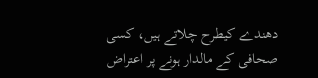دھندے کیطرح چلاتے ہیں، کسی صحافی کے مالدار ہونے پر اعتراض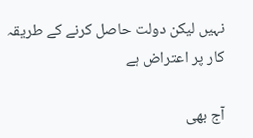نہیں لیکن دولت حاصل کرنے کے طریقہ کار پر اعتراض ہے

آج بھی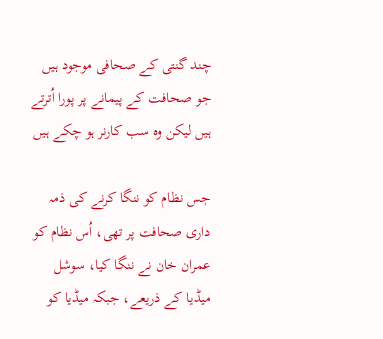چند گنتی کے صحافی موجود ہیں جو صحافت کے پیمانے پر پورا اُترتے ہیں لیکن وہ سب کارنر ہو چکے ہیں

جس نظام کو ننگا کرنے کی ذمہ داری صحافت پر تھی، اُس نظام کو عمران خان نے ننگا کیا، سوشل میڈیا کے ذریعے، جبکہ میڈیا کو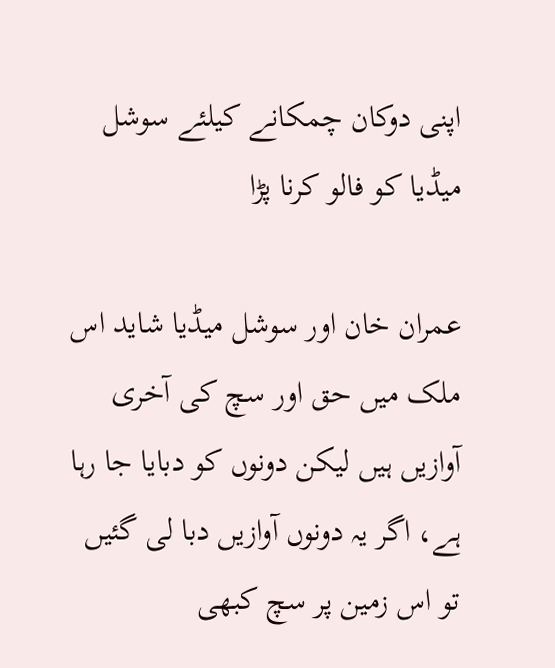اپنی دوکان چمکانے کیلئے سوشل میڈیا کو فالو کرنا پڑا

عمران خان اور سوشل میڈیا شاید اس ملک میں حق اور سچ کی آخری آوازیں ہیں لیکن دونوں کو دبایا جا رہا ہے، اگر یہ دونوں آوازیں دبا لی گئیں تو اس زمین پر سچ کبھی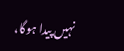نہیں پیدا ہوگا،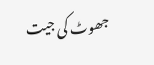جھوٹ کی جیت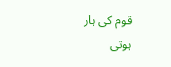قوم کی ہار ہوتی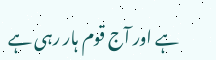ہے اور آج قوم ہار رہی ہے